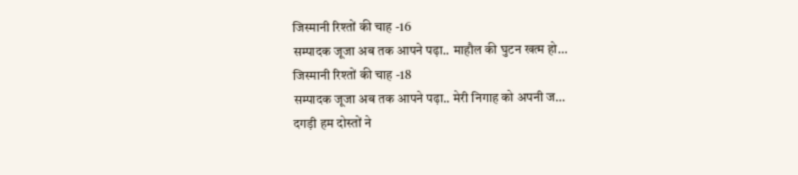जिस्मानी रिश्तों की चाह -16
सम्पादक जूजा अब तक आपने पढ़ा.. माहौल की घुटन खत्म हो…
जिस्मानी रिश्तों की चाह -18
सम्पादक जूजा अब तक आपने पढ़ा.. मेरी निगाह को अपनी ज…
दगड़ी हम दोस्तों ने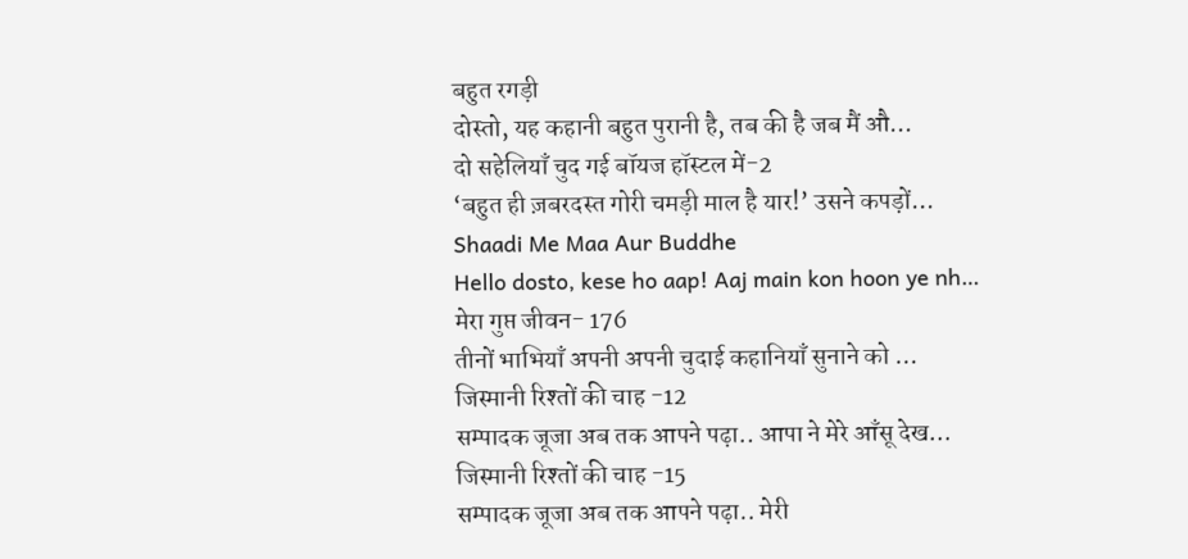बहुत रगड़ी
दोस्तो, यह कहानी बहुत पुरानी है, तब की है जब मैं औ…
दो सहेलियाँ चुद गई बॉयज हॉस्टल में-2
‘बहुत ही ज़बरदस्त गोरी चमड़ी माल है यार!’ उसने कपड़ों…
Shaadi Me Maa Aur Buddhe
Hello dosto, kese ho aap! Aaj main kon hoon ye nh…
मेरा गुप्त जीवन- 176
तीनों भाभियाँ अपनी अपनी चुदाई कहानियाँ सुनाने को …
जिस्मानी रिश्तों की चाह -12
सम्पादक जूजा अब तक आपने पढ़ा.. आपा ने मेरे आँसू देख…
जिस्मानी रिश्तों की चाह -15
सम्पादक जूजा अब तक आपने पढ़ा.. मेरी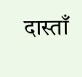दास्ताँ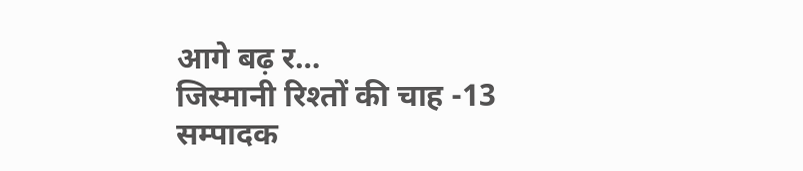आगे बढ़ र…
जिस्मानी रिश्तों की चाह -13
सम्पादक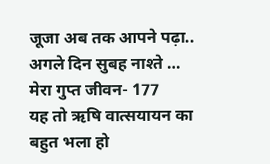जूजा अब तक आपने पढ़ा.. अगले दिन सुबह नाश्ते …
मेरा गुप्त जीवन- 177
यह तो ऋषि वात्सयायन का बहुत भला हो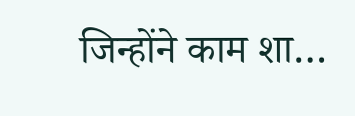जिन्होंने काम शा…